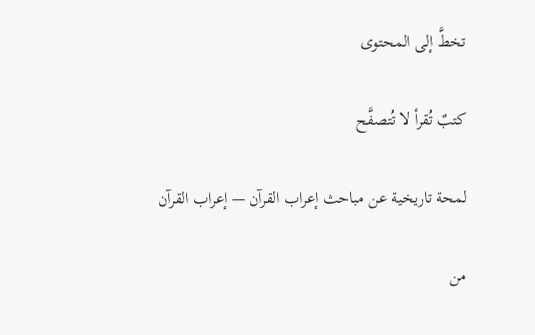تخطَّ إلى المحتوى

كتبٌ تُقرأ لا تُتصفَّح

لمحة تاريخية عن مباحث إعراب القرآن — إعراب القرآن

من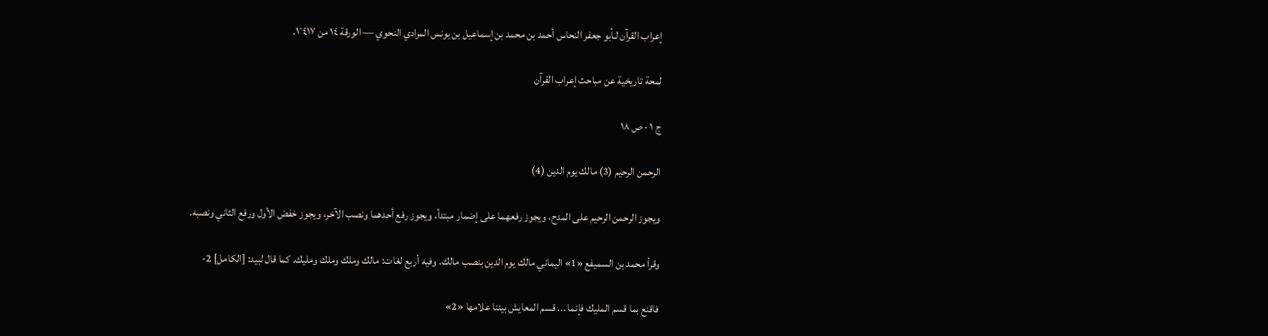إعراب القرآن لـأبو جعفر النحاس أحمد بن محمد بن إسماعيل بن يونس المرادي النحوي — الورقة ١٤ من ١٬٤١٧.

لمحة تاريخية عن مباحث إعراب القرآن

ج ١ · ص ١٨

الرحمن الرحيم (3) مالك يوم الدين (4)

ويجوز الرحمن الرحيم على المدح، ويجوز رفعهما على إضمار مبتدأ، ويجوز رفع أحدهما ونصب الآخر، ويجوز خفض الأول ورفع الثاني ونصبه.

وقرأ محمد بن السميفع «1» اليماني مالك يوم الدين بنصب مالك. وفيه أربع لغات: مالك وملك وملك ومليك. كما قال لبيد: [الكامل] 2-

فاقنع بما قسم المليك فإنما ... قسم المعايش بيننا علامها «2»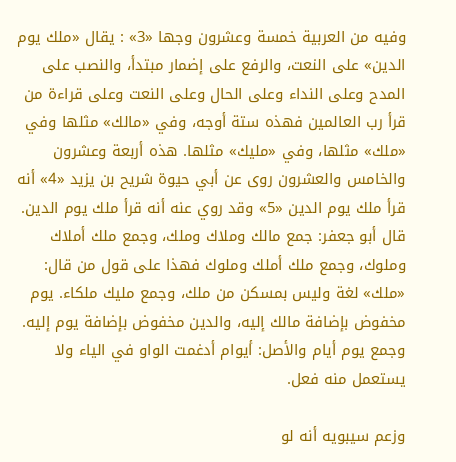وفيه من العربية خمسة وعشرون وجها «3» : يقال «ملك يوم الدين» على النعت، والرفع على إضمار مبتدأ، والنصب على المدح وعلى النداء وعلى الحال وعلى النعت وعلى قراءة من قرأ رب العالمين فهذه ستة أوجه، وفي «مالك» مثلها وفي «ملك» مثلها، وفي «مليك» مثلها. هذه أربعة وعشرون والخامس والعشرون روى عن أبي حيوة شريح بن يزيد «4» أنه قرأ ملك يوم الدين «5» وقد روي عنه أنه قرأ ملك يوم الدين. قال أبو جعفر: جمع مالك وملاك وملك، وجمع ملك أملاك وملوك، وجمع ملك أملك وملوك فهذا على قول من قال: «ملك» لغة وليس بمسكن من ملك، وجمع مليك ملكاء. يوم مخفوض بإضافة مالك إليه، والدين مخفوض بإضافة يوم إليه. وجمع يوم أيام والأصل: أيوام أدغمت الواو في الياء ولا يستعمل منه فعل.

وزعم سيبويه أنه لو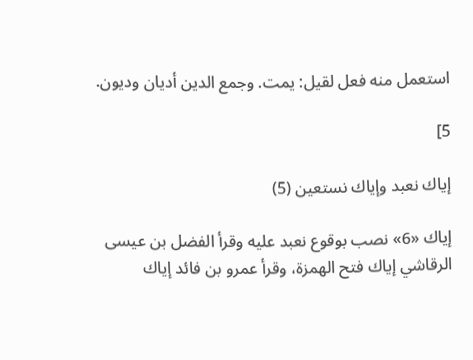استعمل منه فعل لقيل: يمت. وجمع الدين أديان وديون.

5]

إياك نعبد وإياك نستعين (5)

إياك «6» نصب بوقوع نعبد عليه وقرأ الفضل بن عيسى الرقاشي إياك فتح الهمزة، وقرأ عمرو بن فائد إياك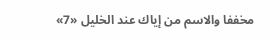مخففا والاسم من إياك عند الخليل «7»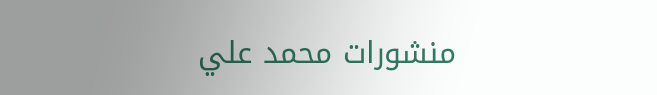منشورات محمد علي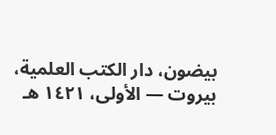بيضون، دار الكتب العلمية، بيروت — الأولى، ١٤٢١ هـ